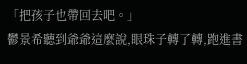「把孩子也帶回去吧。」
鬱景希聽到爺爺這麼說,眼珠子轉了轉,跑進書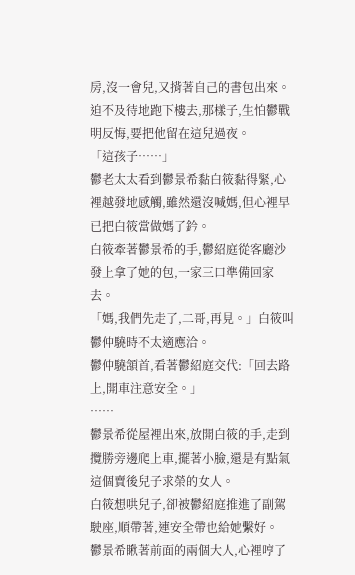房,沒一會兒,又揹著自己的書包出來。
迫不及待地跑下樓去,那樣子,生怕鬱戰明反悔,要把他留在這兒過夜。
「這孩子……」
鬱老太太看到鬱景希黏白筱黏得緊,心裡越發地感觸,雖然還沒喊媽,但心裡早已把白筱當做媽了鈐。
白筱牽著鬱景希的手,鬱紹庭從客廳沙發上拿了她的包,一家三口準備回家去。
「媽,我們先走了,二哥,再見。」白筱叫鬱仲驍時不太適應洽。
鬱仲驍頷首,看著鬱紹庭交代:「回去路上,開車注意安全。」
……
鬱景希從屋裡出來,放開白筱的手,走到攬勝旁邊爬上車,擺著小臉,還是有點氣這個賣後兒子求榮的女人。
白筱想哄兒子,卻被鬱紹庭推進了副駕駛座,順帶著,連安全帶也給她繫好。
鬱景希瞅著前面的兩個大人,心裡哼了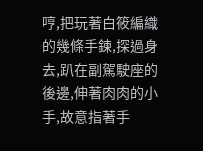哼,把玩著白筱編織的幾條手鍊,探過身去,趴在副駕駛座的後邊,伸著肉肉的小手,故意指著手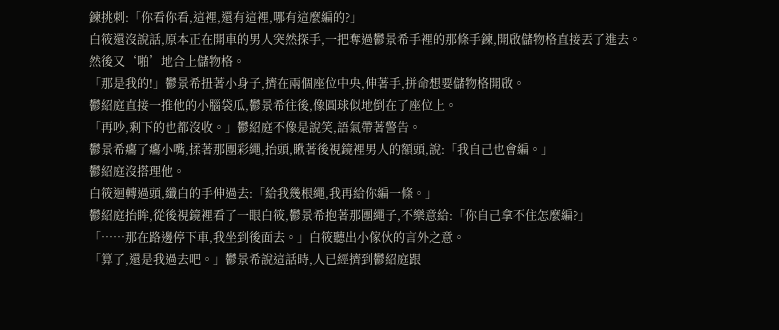鍊挑刺:「你看你看,這裡,還有這裡,哪有這麼編的?」
白筱還沒說話,原本正在開車的男人突然探手,一把奪過鬱景希手裡的那條手鍊,開啟儲物格直接丟了進去。
然後又‘啪’地合上儲物格。
「那是我的!」鬱景希扭著小身子,擠在兩個座位中央,伸著手,拼命想要儲物格開啟。
鬱紹庭直接一推他的小腦袋瓜,鬱景希往後,像圓球似地倒在了座位上。
「再吵,剩下的也都沒收。」鬱紹庭不像是說笑,語氣帶著警告。
鬱景希癟了癟小嘴,揉著那團彩繩,抬頭,瞅著後視鏡裡男人的額頭,說:「我自己也會編。」
鬱紹庭沒搭理他。
白筱迴轉過頭,纖白的手伸過去:「給我幾根繩,我再給你編一條。」
鬱紹庭抬眸,從後視鏡裡看了一眼白筱,鬱景希抱著那團繩子,不樂意給:「你自己拿不住怎麼編?」
「……那在路邊停下車,我坐到後面去。」白筱聽出小傢伙的言外之意。
「算了,還是我過去吧。」鬱景希說這話時,人已經擠到鬱紹庭跟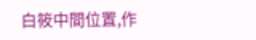白筱中間位置,作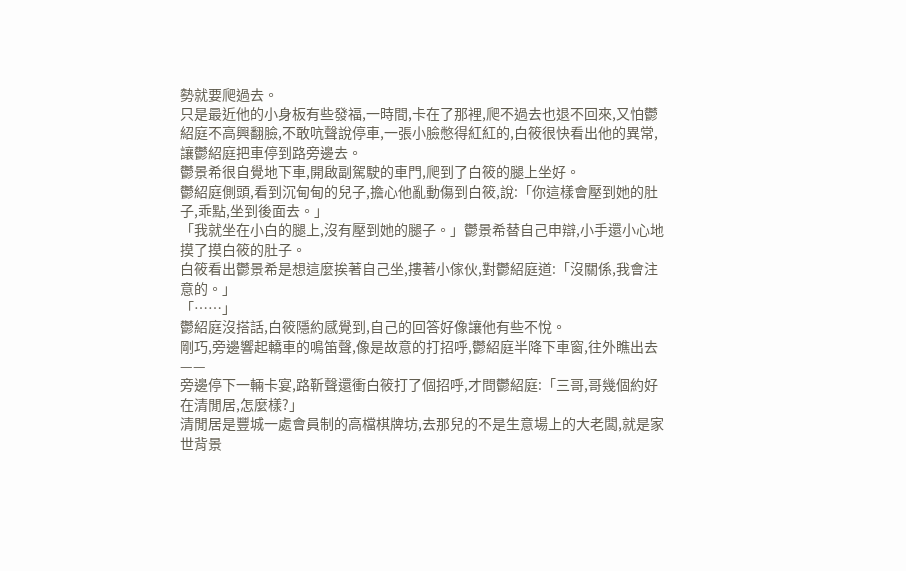勢就要爬過去。
只是最近他的小身板有些發福,一時間,卡在了那裡,爬不過去也退不回來,又怕鬱紹庭不高興翻臉,不敢吭聲說停車,一張小臉憋得紅紅的,白筱很快看出他的異常,讓鬱紹庭把車停到路旁邊去。
鬱景希很自覺地下車,開啟副駕駛的車門,爬到了白筱的腿上坐好。
鬱紹庭側頭,看到沉甸甸的兒子,擔心他亂動傷到白筱,說:「你這樣會壓到她的肚子,乖點,坐到後面去。」
「我就坐在小白的腿上,沒有壓到她的腿子。」鬱景希替自己申辯,小手還小心地摸了摸白筱的肚子。
白筱看出鬱景希是想這麼挨著自己坐,摟著小傢伙,對鬱紹庭道:「沒關係,我會注意的。」
「……」
鬱紹庭沒搭話,白筱隱約感覺到,自己的回答好像讓他有些不悅。
剛巧,旁邊響起轎車的鳴笛聲,像是故意的打招呼,鬱紹庭半降下車窗,往外瞧出去——
旁邊停下一輛卡宴,路靳聲還衝白筱打了個招呼,才問鬱紹庭:「三哥,哥幾個約好在清閒居,怎麼樣?」
清閒居是豐城一處會員制的高檔棋牌坊,去那兒的不是生意場上的大老闆,就是家世背景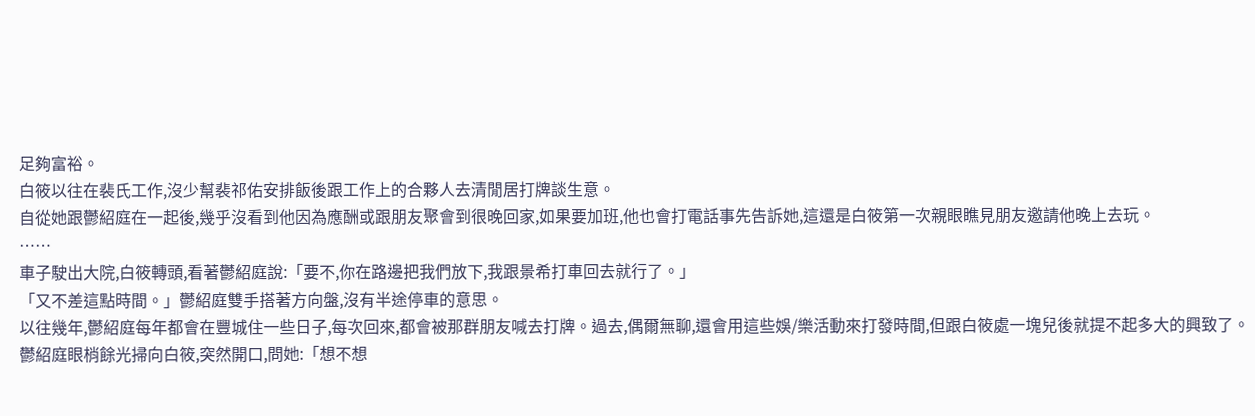足夠富裕。
白筱以往在裴氏工作,沒少幫裴祁佑安排飯後跟工作上的合夥人去清閒居打牌談生意。
自從她跟鬱紹庭在一起後,幾乎沒看到他因為應酬或跟朋友聚會到很晚回家,如果要加班,他也會打電話事先告訴她,這還是白筱第一次親眼瞧見朋友邀請他晚上去玩。
……
車子駛出大院,白筱轉頭,看著鬱紹庭說:「要不,你在路邊把我們放下,我跟景希打車回去就行了。」
「又不差這點時間。」鬱紹庭雙手搭著方向盤,沒有半途停車的意思。
以往幾年,鬱紹庭每年都會在豐城住一些日子,每次回來,都會被那群朋友喊去打牌。過去,偶爾無聊,還會用這些娛/樂活動來打發時間,但跟白筱處一塊兒後就提不起多大的興致了。
鬱紹庭眼梢餘光掃向白筱,突然開口,問她:「想不想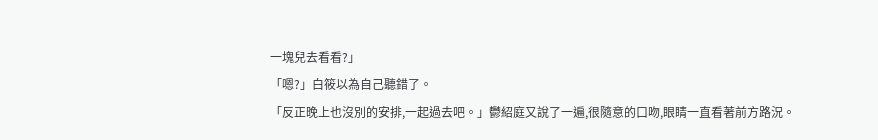一塊兒去看看?」
「嗯?」白筱以為自己聽錯了。
「反正晚上也沒別的安排,一起過去吧。」鬱紹庭又說了一遍,很隨意的口吻,眼睛一直看著前方路況。